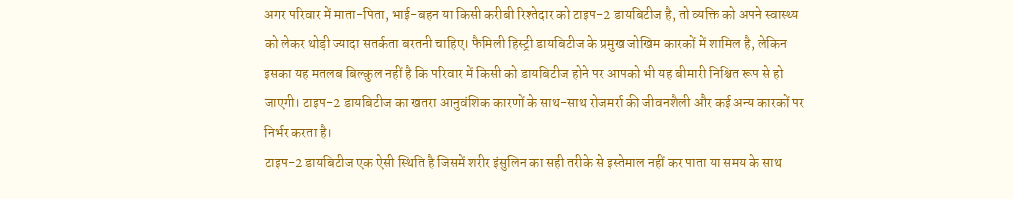अगर परिवार में माता-पिता, भाई-बहन या किसी करीबी रिश्तेदार को टाइप-2 डायबिटीज है, तो व्यक्ति को अपने स्वास्थ्य को लेकर थोड़ी ज्यादा सतर्कता बरतनी चाहिए। फैमिली हिस्ट्री डायबिटीज के प्रमुख जोखिम कारकों में शामिल है, लेकिन इसका यह मतलब बिल्कुल नहीं है कि परिवार में किसी को डायबिटीज होने पर आपको भी यह बीमारी निश्चित रूप से हो जाएगी। टाइप-2 डायबिटीज का खतरा आनुवंशिक कारणों के साथ-साथ रोजमर्रा की जीवनशैली और कई अन्य कारकों पर निर्भर करता है।
टाइप-2 डायबिटीज एक ऐसी स्थिति है जिसमें शरीर इंसुलिन का सही तरीके से इस्तेमाल नहीं कर पाता या समय के साथ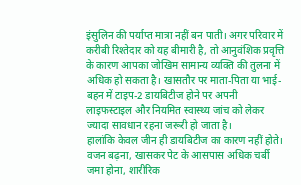इंसुलिन की पर्याप्त मात्रा नहीं बन पाती। अगर परिवार में करीबी रिश्तेदार को यह बीमारी है, तो आनुवंशिक प्रवृत्ति के कारण आपका जोखिम सामान्य व्यक्ति की तुलना में अधिक हो सकता है। खासतौर पर माता-पिता या भाई-बहन में टाइप-2 डायबिटीज होने पर अपनी लाइफस्टाइल और नियमित स्वास्थ्य जांच को लेकर ज्यादा सावधान रहना जरूरी हो जाता है।
हालांकि केवल जीन ही डायबिटीज का कारण नहीं होते। वजन बढ़ना, खासकर पेट के आसपास अधिक चर्बी जमा होना, शारीरिक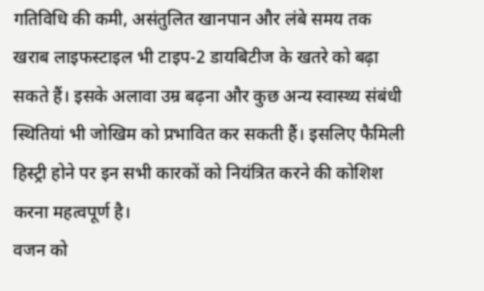गतिविधि की कमी, असंतुलित खानपान और लंबे समय तक खराब लाइफस्टाइल भी टाइप-2 डायबिटीज के खतरे को बढ़ा सकते हैं। इसके अलावा उम्र बढ़ना और कुछ अन्य स्वास्थ्य संबंधी स्थितियां भी जोखिम को प्रभावित कर सकती हैं। इसलिए फैमिली हिस्ट्री होने पर इन सभी कारकों को नियंत्रित करने की कोशिश करना महत्वपूर्ण है।
वजन को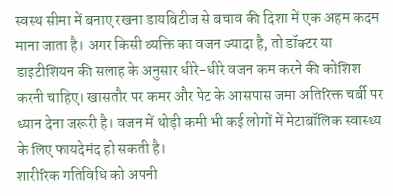स्वस्थ सीमा में बनाए रखना डायबिटीज से बचाव की दिशा में एक अहम कदम माना जाता है। अगर किसी व्यक्ति का वजन ज्यादा है, तो डॉक्टर या डाइटीशियन की सलाह के अनुसार धीरे-धीरे वजन कम करने की कोशिश करनी चाहिए। खासतौर पर कमर और पेट के आसपास जमा अतिरिक्त चर्बी पर ध्यान देना जरूरी है। वजन में थोड़ी कमी भी कई लोगों में मेटाबॉलिक स्वास्थ्य के लिए फायदेमंद हो सकती है।
शारीरिक गतिविधि को अपनी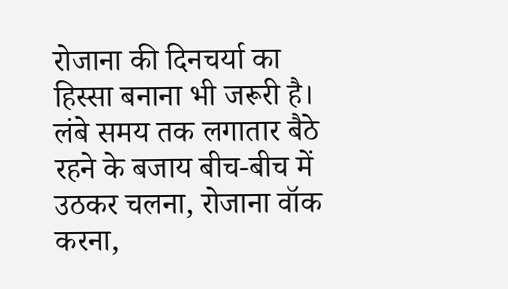रोजाना की दिनचर्या का हिस्सा बनाना भी जरूरी है। लंबे समय तक लगातार बैठे रहने के बजाय बीच-बीच में उठकर चलना, रोजाना वॉक करना,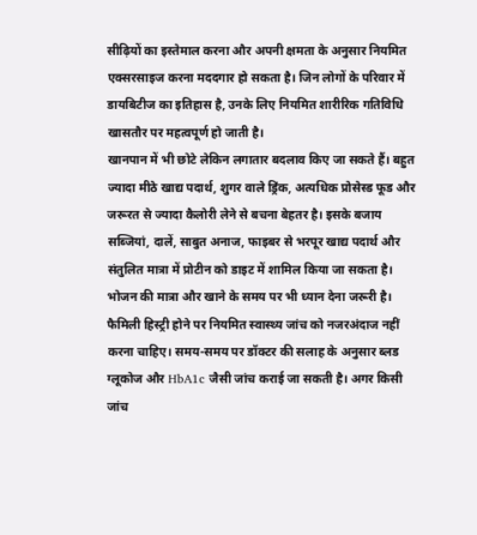सीढ़ियों का इस्तेमाल करना और अपनी क्षमता के अनुसार नियमित एक्सरसाइज करना मददगार हो सकता है। जिन लोगों के परिवार में डायबिटीज का इतिहास है, उनके लिए नियमित शारीरिक गतिविधि खासतौर पर महत्वपूर्ण हो जाती है।
खानपान में भी छोटे लेकिन लगातार बदलाव किए जा सकते हैं। बहुत ज्यादा मीठे खाद्य पदार्थ, शुगर वाले ड्रिंक, अत्यधिक प्रोसेस्ड फूड और जरूरत से ज्यादा कैलोरी लेने से बचना बेहतर है। इसके बजाय सब्जियां, दालें, साबुत अनाज, फाइबर से भरपूर खाद्य पदार्थ और संतुलित मात्रा में प्रोटीन को डाइट में शामिल किया जा सकता है। भोजन की मात्रा और खाने के समय पर भी ध्यान देना जरूरी है।
फैमिली हिस्ट्री होने पर नियमित स्वास्थ्य जांच को नजरअंदाज नहीं करना चाहिए। समय-समय पर डॉक्टर की सलाह के अनुसार ब्लड ग्लूकोज और HbA1c जैसी जांच कराई जा सकती है। अगर किसी जांच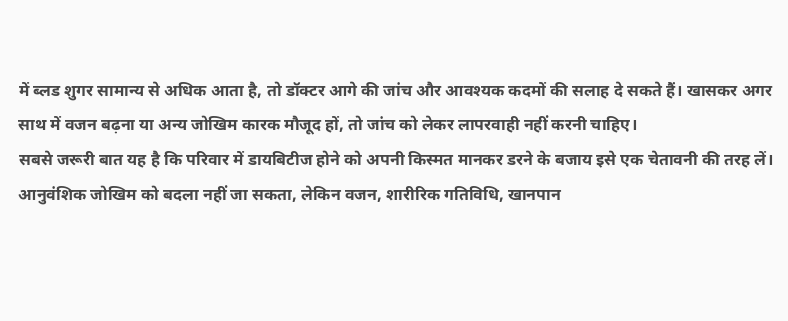में ब्लड शुगर सामान्य से अधिक आता है, तो डॉक्टर आगे की जांच और आवश्यक कदमों की सलाह दे सकते हैं। खासकर अगर साथ में वजन बढ़ना या अन्य जोखिम कारक मौजूद हों, तो जांच को लेकर लापरवाही नहीं करनी चाहिए।
सबसे जरूरी बात यह है कि परिवार में डायबिटीज होने को अपनी किस्मत मानकर डरने के बजाय इसे एक चेतावनी की तरह लें। आनुवंशिक जोखिम को बदला नहीं जा सकता, लेकिन वजन, शारीरिक गतिविधि, खानपान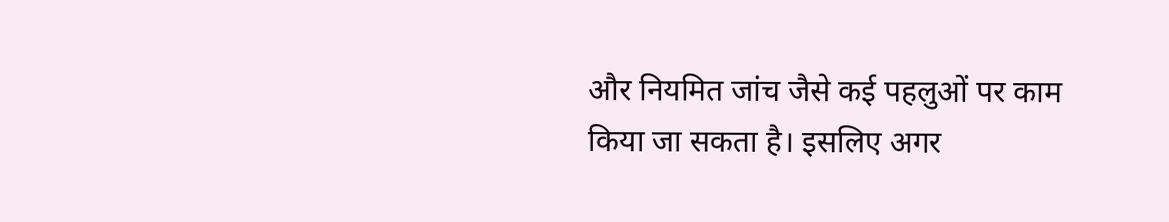और नियमित जांच जैसे कई पहलुओं पर काम किया जा सकता है। इसलिए अगर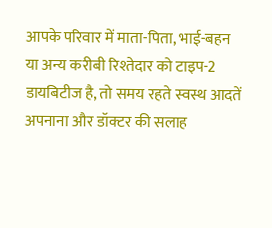आपके परिवार में माता-पिता, भाई-बहन या अन्य करीबी रिश्तेदार को टाइप-2 डायबिटीज है, तो समय रहते स्वस्थ आदतें अपनाना और डॉक्टर की सलाह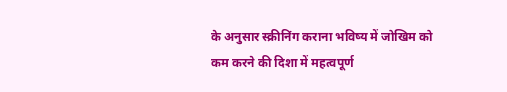के अनुसार स्क्रीनिंग कराना भविष्य में जोखिम को कम करने की दिशा में महत्वपूर्ण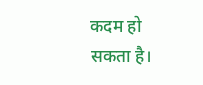कदम हो सकता है।